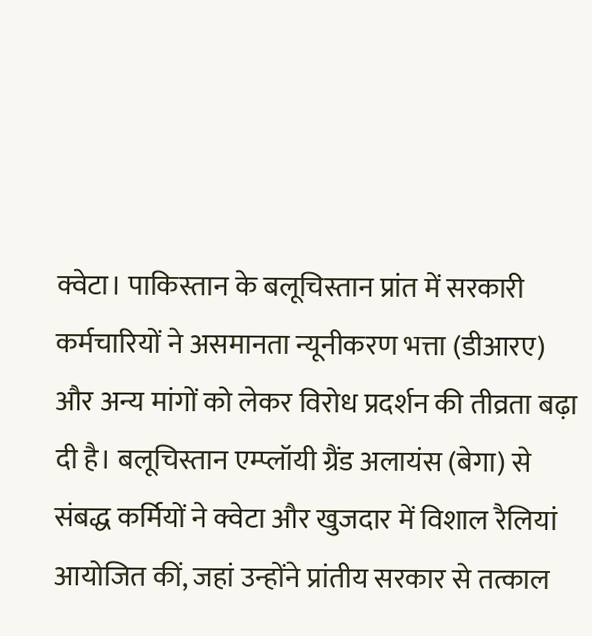क्वेटा। पाकिस्तान के बलूचिस्तान प्रांत में सरकारी कर्मचारियों ने असमानता न्यूनीकरण भत्ता (डीआरए) और अन्य मांगों को लेकर विरोध प्रदर्शन की तीव्रता बढ़ा दी है। बलूचिस्तान एम्प्लॉयी ग्रैंड अलायंस (बेगा) से संबद्ध कर्मियों ने क्वेटा और खुजदार में विशाल रैलियां आयोजित कीं, जहां उन्होंने प्रांतीय सरकार से तत्काल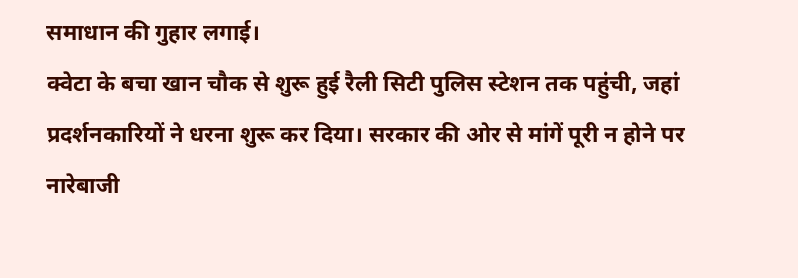समाधान की गुहार लगाई।
क्वेटा के बचा खान चौक से शुरू हुई रैली सिटी पुलिस स्टेशन तक पहुंची, जहां प्रदर्शनकारियों ने धरना शुरू कर दिया। सरकार की ओर से मांगें पूरी न होने पर नारेबाजी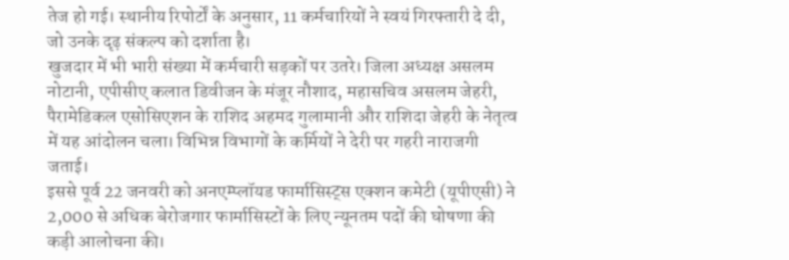तेज हो गई। स्थानीय रिपोर्टों के अनुसार, 11 कर्मचारियों ने स्वयं गिरफ्तारी दे दी, जो उनके दृढ़ संकल्प को दर्शाता है।
खुजदार में भी भारी संख्या में कर्मचारी सड़कों पर उतरे। जिला अध्यक्ष असलम नोटानी, एपीसीए कलात डिवीजन के मंजूर नौशाद, महासचिव असलम जेहरी, पैरामेडिकल एसोसिएशन के राशिद अहमद गुलामानी और राशिदा जेहरी के नेतृत्व में यह आंदोलन चला। विभिन्न विभागों के कर्मियों ने देरी पर गहरी नाराजगी जताई।
इससे पूर्व 22 जनवरी को अनएम्प्लॉयड फार्मासिस्ट्स एक्शन कमेटी (यूपीएसी) ने 2,000 से अधिक बेरोजगार फार्मासिस्टों के लिए न्यूनतम पदों की घोषणा की कड़ी आलोचना की।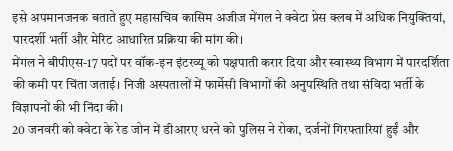इसे अपमानजनक बताते हुए महासचिव कासिम अजीज मेंगल ने क्वेटा प्रेस क्लब में अधिक नियुक्तियां, पारदर्शी भर्ती और मेरिट आधारित प्रक्रिया की मांग की।
मेंगल ने बीपीएस-17 पदों पर वॉक-इन इंटरव्यू को पक्षपाती करार दिया और स्वास्थ्य विभाग में पारदर्शिता की कमी पर चिंता जताई। निजी अस्पतालों में फार्मेसी विभागों की अनुपस्थिति तथा संविदा भर्ती के विज्ञापनों की भी निंदा की।
20 जनवरी को क्वेटा के रेड जोन में डीआरए धरने को पुलिस ने रोका, दर्जनों गिरफ्तारियां हुईं और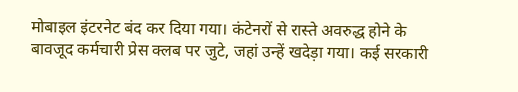मोबाइल इंटरनेट बंद कर दिया गया। कंटेनरों से रास्ते अवरुद्ध होने के बावजूद कर्मचारी प्रेस क्लब पर जुटे, जहां उन्हें खदेड़ा गया। कई सरकारी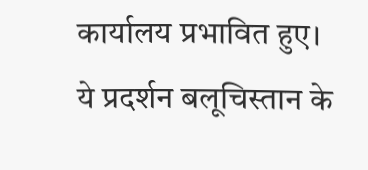कार्यालय प्रभावित हुए।
ये प्रदर्शन बलूचिस्तान के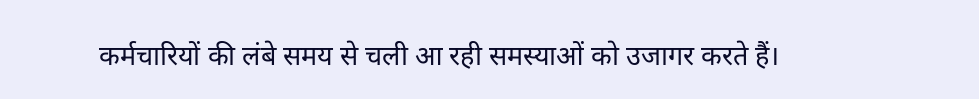कर्मचारियों की लंबे समय से चली आ रही समस्याओं को उजागर करते हैं।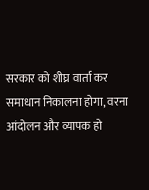सरकार को शीघ्र वार्ता कर समाधान निकालना होगा, वरना आंदोलन और व्यापक हो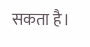सकता है।